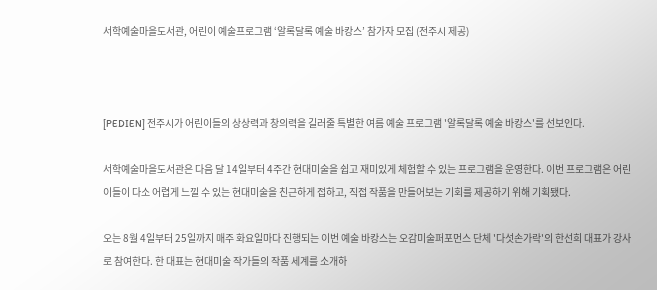서학예술마을도서관, 어린이 예술프로그램 ‘알록달록 예술 바캉스’ 참가자 모집 (전주시 제공)



[PEDIEN] 전주시가 어린이들의 상상력과 창의력을 길러줄 특별한 여름 예술 프로그램 '알록달록 예술 바캉스'를 선보인다.

서학예술마을도서관은 다음 달 14일부터 4주간 현대미술을 쉽고 재미있게 체험할 수 있는 프로그램을 운영한다. 이번 프로그램은 어린이들이 다소 어렵게 느낄 수 있는 현대미술을 친근하게 접하고, 직접 작품을 만들어보는 기회를 제공하기 위해 기획됐다.

오는 8월 4일부터 25일까지 매주 화요일마다 진행되는 이번 예술 바캉스는 오감미술퍼포먼스 단체 '다섯손가락'의 한선희 대표가 강사로 참여한다. 한 대표는 현대미술 작가들의 작품 세계를 소개하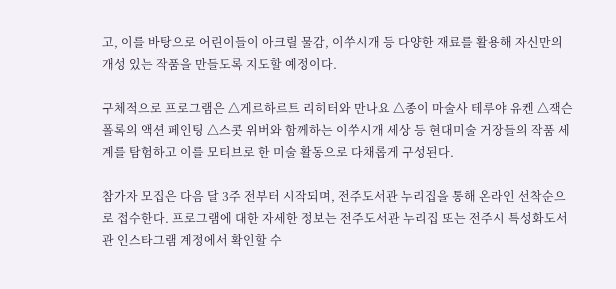고, 이를 바탕으로 어린이들이 아크릴 물감, 이쑤시개 등 다양한 재료를 활용해 자신만의 개성 있는 작품을 만들도록 지도할 예정이다.

구체적으로 프로그램은 △게르하르트 리히터와 만나요 △종이 마술사 테루야 유켄 △잭슨 폴록의 액션 페인팅 △스콧 위버와 함께하는 이쑤시개 세상 등 현대미술 거장들의 작품 세계를 탐험하고 이를 모티브로 한 미술 활동으로 다채롭게 구성된다.

참가자 모집은 다음 달 3주 전부터 시작되며, 전주도서관 누리집을 통해 온라인 선착순으로 접수한다. 프로그램에 대한 자세한 정보는 전주도서관 누리집 또는 전주시 특성화도서관 인스타그램 계정에서 확인할 수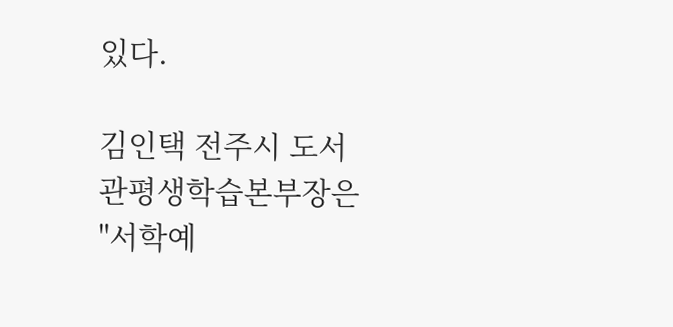있다.

김인택 전주시 도서관평생학습본부장은 "서학예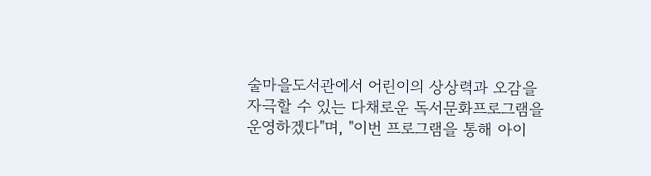술마을도서관에서 어린이의 상상력과 오감을 자극할 수 있는 다채로운 독서문화프로그램을 운영하겠다"며, "이번 프로그램을 통해 아이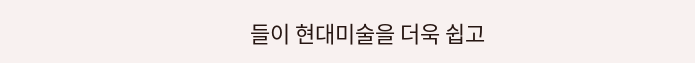들이 현대미술을 더욱 쉽고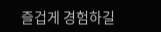즐겁게 경험하길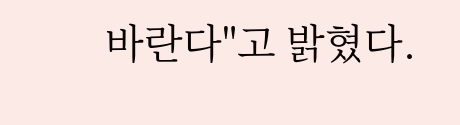바란다"고 밝혔다.